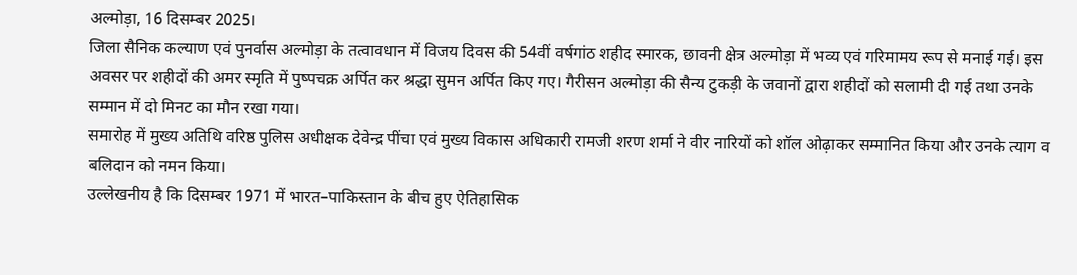अल्मोड़ा, 16 दिसम्बर 2025।
जिला सैनिक कल्याण एवं पुनर्वास अल्मोड़ा के तत्वावधान में विजय दिवस की 54वीं वर्षगांठ शहीद स्मारक, छावनी क्षेत्र अल्मोड़ा में भव्य एवं गरिमामय रूप से मनाई गई। इस अवसर पर शहीदों की अमर स्मृति में पुष्पचक्र अर्पित कर श्रद्धा सुमन अर्पित किए गए। गैरीसन अल्मोड़ा की सैन्य टुकड़ी के जवानों द्वारा शहीदों को सलामी दी गई तथा उनके सम्मान में दो मिनट का मौन रखा गया।
समारोह में मुख्य अतिथि वरिष्ठ पुलिस अधीक्षक देवेन्द्र पींचा एवं मुख्य विकास अधिकारी रामजी शरण शर्मा ने वीर नारियों को शॉल ओढ़ाकर सम्मानित किया और उनके त्याग व बलिदान को नमन किया।
उल्लेखनीय है कि दिसम्बर 1971 में भारत–पाकिस्तान के बीच हुए ऐतिहासिक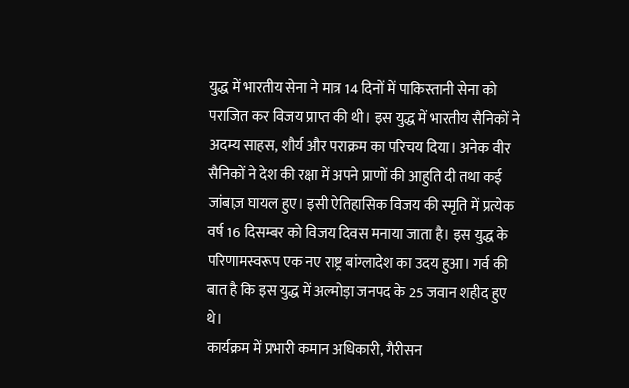युद्ध में भारतीय सेना ने मात्र 14 दिनों में पाकिस्तानी सेना को पराजित कर विजय प्राप्त की थी। इस युद्ध में भारतीय सैनिकों ने अदम्य साहस, शौर्य और पराक्रम का परिचय दिया। अनेक वीर सैनिकों ने देश की रक्षा में अपने प्राणों की आहुति दी तथा कई जांबाज़ घायल हुए। इसी ऐतिहासिक विजय की स्मृति में प्रत्येक वर्ष 16 दिसम्बर को विजय दिवस मनाया जाता है। इस युद्ध के परिणामस्वरूप एक नए राष्ट्र बांग्लादेश का उदय हुआ। गर्व की बात है कि इस युद्ध में अल्मोड़ा जनपद के 25 जवान शहीद हुए थे।
कार्यक्रम में प्रभारी कमान अधिकारी, गैरीसन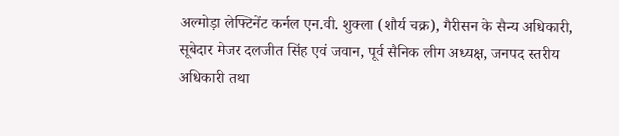अल्मोड़ा लेफ्टिनेंट कर्नल एन.वी. शुक्ला (शौर्य चक्र), गैरीसन के सैन्य अधिकारी, सूबेदार मेजर दलजीत सिंह एवं जवान, पूर्व सैनिक लीग अध्यक्ष, जनपद स्तरीय अधिकारी तथा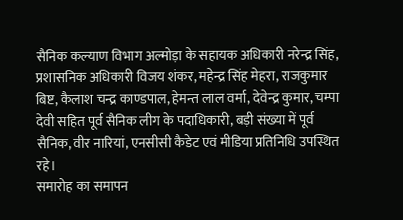सैनिक कल्याण विभाग अल्मोड़ा के सहायक अधिकारी नरेन्द्र सिंह, प्रशासनिक अधिकारी विजय शंकर, महेन्द्र सिंह मेहरा, राजकुमार बिष्ट, कैलाश चन्द्र काण्डपाल, हेमन्त लाल वर्मा, देवेन्द्र कुमार, चम्पा देवी सहित पूर्व सैनिक लीग के पदाधिकारी, बड़ी संख्या में पूर्व सैनिक, वीर नारियां, एनसीसी कैडेट एवं मीडिया प्रतिनिधि उपस्थित रहे।
समारोह का समापन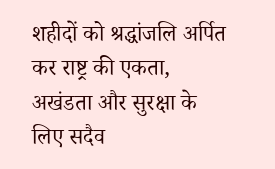शहीदों को श्रद्धांजलि अर्पित कर राष्ट्र की एकता, अखंडता और सुरक्षा के लिए सदैव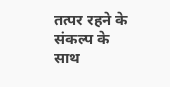तत्पर रहने के संकल्प के साथ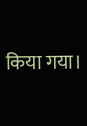किया गया।